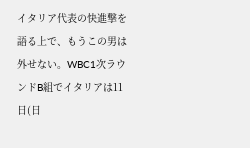イタリア代表の快進撃を語る上で、もうこの男は外せない。WBC1次ラウンドB組でイタリアは11日(日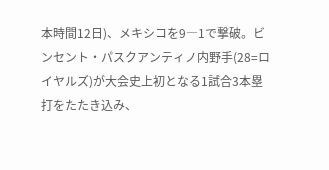本時間12日)、メキシコを9―1で撃破。ビンセント・パスクアンティノ内野手(28=ロイヤルズ)が大会史上初となる1試合3本塁打をたたき込み、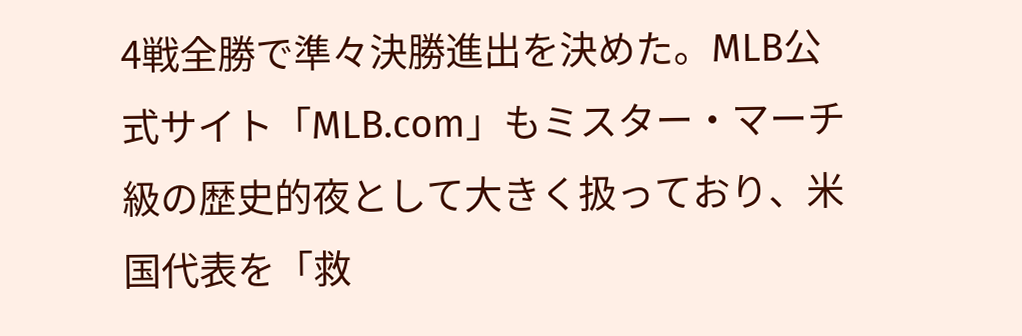4戦全勝で準々決勝進出を決めた。MLB公式サイト「MLB.com」もミスター・マーチ級の歴史的夜として大きく扱っており、米国代表を「救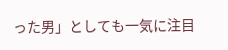った男」としても一気に注目